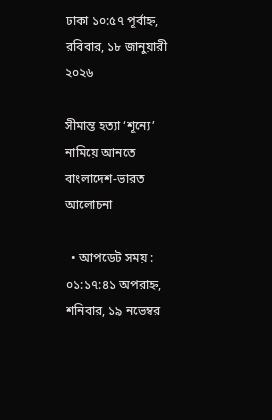ঢাকা ১০:৫৭ পূর্বাহ্ন, রবিবার, ১৮ জানুয়ারী ২০২৬

সীমান্ত হত্যা ‘শূন্যে’ নামিয়ে আনতে বাংলাদেশ-ভারত আলোচনা

  • আপডেট সময় : ০১:১৭:৪১ অপরাহ্ন, শনিবার, ১৯ নভেম্বর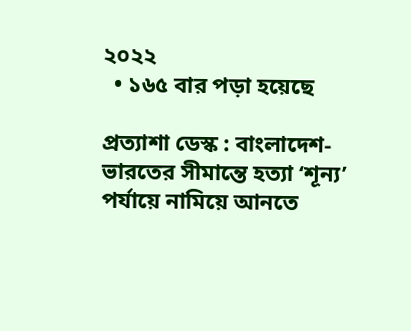২০২২
  • ১৬৫ বার পড়া হয়েছে

প্রত্যাশা ডেস্ক : বাংলাদেশ-ভারতের সীমান্তে হত্যা ‘শূন্য’ পর্যায়ে নামিয়ে আনতে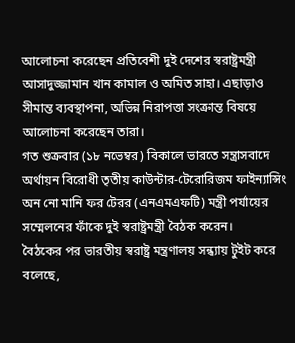আলোচনা করেছেন প্রতিবেশী দুই দেশের স্বরাষ্ট্রমন্ত্রী আসাদুজ্জামান খান কামাল ও অমিত সাহা। এছাড়াও সীমান্ত ব্যবস্থাপনা, অভিন্ন নিরাপত্তা সংক্রান্ত বিষয়ে আলোচনা করেছেন তারা।
গত শুক্রবার (১৮ নভেম্বর) বিকালে ভারতে সন্ত্রাসবাদে অর্থায়ন বিরোধী তৃতীয় কাউন্টার-টেরোরিজম ফাইন্যান্সিং অন নো মানি ফর টেরর (এনএমএফটি) মন্ত্রী পর্যায়ের সম্মেলনের ফাঁকে দুই স্বরাষ্ট্রমন্ত্রী বৈঠক করেন।
বৈঠকের পর ভারতীয় স্বরাষ্ট্র মন্ত্রণালয় সন্ধ্যায় টুইট করে বলেছে,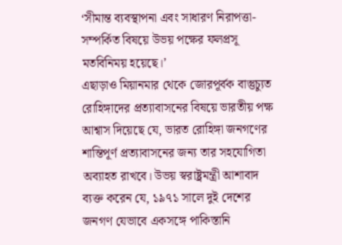‘সীমান্ত ব্যবস্থাপনা এবং সাধারণ নিরাপত্তা-সম্পর্কিত বিষয়ে উভয় পক্ষের ফলপ্রসূ মতবিনিময় হয়েছে।’
এছাড়াও মিয়ানমার থেকে জোরপূর্বক বাস্তুচ্যুত রোহিঙ্গাদের প্রত্যাবাসনের বিষয়ে ভারতীয় পক্ষ আশ্বাস দিয়েছে যে, ভারত রোহিঙ্গা জনগণের শান্তিপূর্ণ প্রত্যাবাসনের জন্য তার সহযোগিতা অব্যাহত রাখবে। উভয় স্বরাষ্ট্রমন্ত্রী আশাবাদ ব্যক্ত করেন যে, ১৯৭১ সালে দুই দেশের জনগণ যেভাবে একসঙ্গে পাকিস্তানি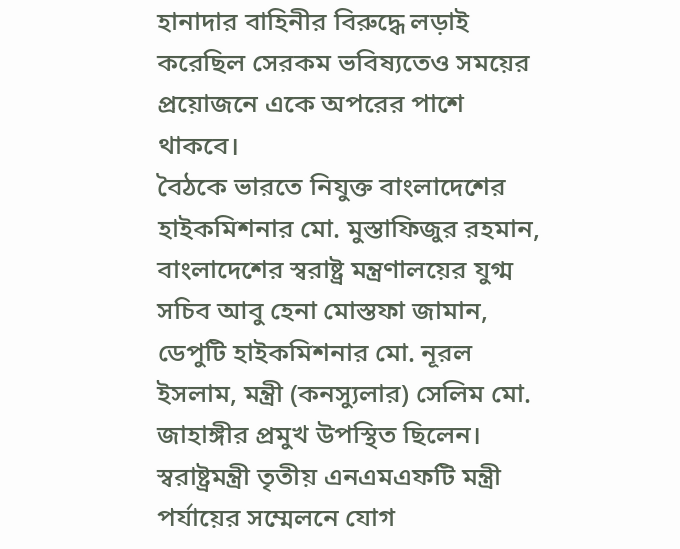হানাদার বাহিনীর বিরুদ্ধে লড়াই করেছিল সেরকম ভবিষ্যতেও সময়ের প্রয়োজনে একে অপরের পাশে থাকবে।
বৈঠকে ভারতে নিযুক্ত বাংলাদেশের হাইকমিশনার মো. মুস্তাফিজুর রহমান, বাংলাদেশের স্বরাষ্ট্র মন্ত্রণালয়ের যুগ্ম সচিব আবু হেনা মোস্তফা জামান, ডেপুটি হাইকমিশনার মো. নূরল ইসলাম, মন্ত্রী (কনস্যুলার) সেলিম মো. জাহাঙ্গীর প্রমুখ উপস্থিত ছিলেন।
স্বরাষ্ট্রমন্ত্রী তৃতীয় এনএমএফটি মন্ত্রী পর্যায়ের সম্মেলনে যোগ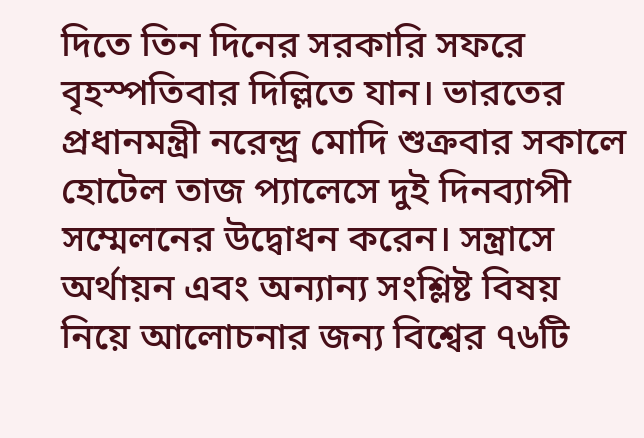দিতে তিন দিনের সরকারি সফরে বৃহস্পতিবার দিল্লিতে যান। ভারতের প্রধানমন্ত্রী নরেন্দ্র্র মোদি শুক্রবার সকালে হোটেল তাজ প্যালেসে দুই দিনব্যাপী সম্মেলনের উদ্বোধন করেন। সন্ত্রাসে অর্থায়ন এবং অন্যান্য সংশ্লিষ্ট বিষয় নিয়ে আলোচনার জন্য বিশ্বের ৭৬টি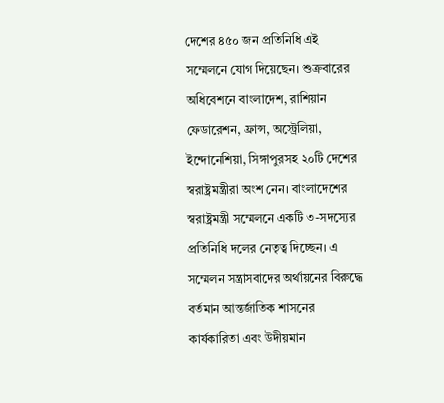দেশের ৪৫০ জন প্রতিনিধি এই সম্মেলনে যোগ দিয়েছেন। শুক্রবারের অধিবেশনে বাংলাদেশ, রাশিয়ান ফেডারেশন, ফ্রান্স, অস্ট্রেলিয়া, ইন্দোনেশিয়া, সিঙ্গাপুরসহ ২০টি দেশের স্বরাষ্ট্রমন্ত্রীরা অংশ নেন। বাংলাদেশের স্বরাষ্ট্রমন্ত্রী সম্মেলনে একটি ৩-সদস্যের প্রতিনিধি দলের নেতৃত্ব দিচ্ছেন। এ সম্মেলন সন্ত্রাসবাদের অর্থায়নের বিরুদ্ধে বর্তমান আন্তর্জাতিক শাসনের কার্যকারিতা এবং উদীয়মান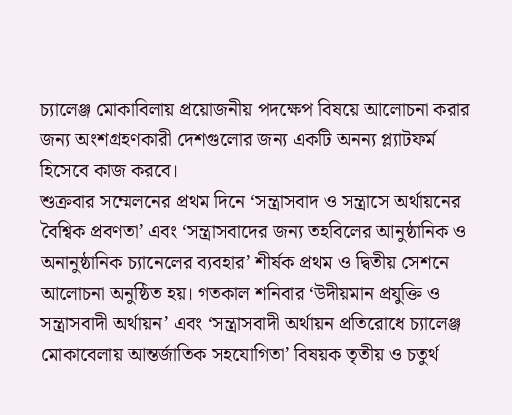চ্যালেঞ্জ মোকাবিলায় প্রয়োজনীয় পদক্ষেপ বিষয়ে আলোচনা করার জন্য অংশগ্রহণকারী দেশগুলোর জন্য একটি অনন্য প্ল্যাটফর্ম হিসেবে কাজ করবে।
শুক্রবার সম্মেলনের প্রথম দিনে ‘সন্ত্রাসবাদ ও সন্ত্রাসে অর্থায়নের বৈশ্বিক প্রবণতা’ এবং ‘সন্ত্রাসবাদের জন্য তহবিলের আনুষ্ঠানিক ও অনানুষ্ঠানিক চ্যানেলের ব্যবহার’ শীর্ষক প্রথম ও দ্বিতীয় সেশনে আলোচনা অনুষ্ঠিত হয়। গতকাল শনিবার ‘উদীয়মান প্রযুক্তি ও সন্ত্রাসবাদী অর্থায়ন’ এবং ‘সন্ত্রাসবাদী অর্থায়ন প্রতিরোধে চ্যালেঞ্জ মোকাবেলায় আন্তর্জাতিক সহযোগিতা’ বিষয়ক তৃতীয় ও চতুর্থ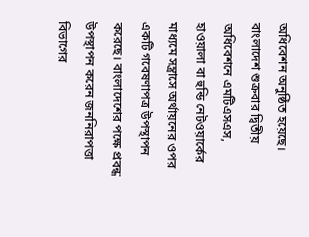অধিবেশন অনুষ্ঠিত হয়েছে। বাংলাদেশ শুক্রবার দ্বিতীয় অধিবেশনে এমটিএসএস, হাওয়ালা বা হুন্ডি নেটওয়ার্কের মাধ্যমে সন্ত্রাসে অর্থায়নের ওপর একটি গবেষণাপত্র উপস্থাপন করেছে। বাংলাদেশের পক্ষে প্রবন্ধ উপস্থাপন করেন জননিরাপত্তা বিভাগের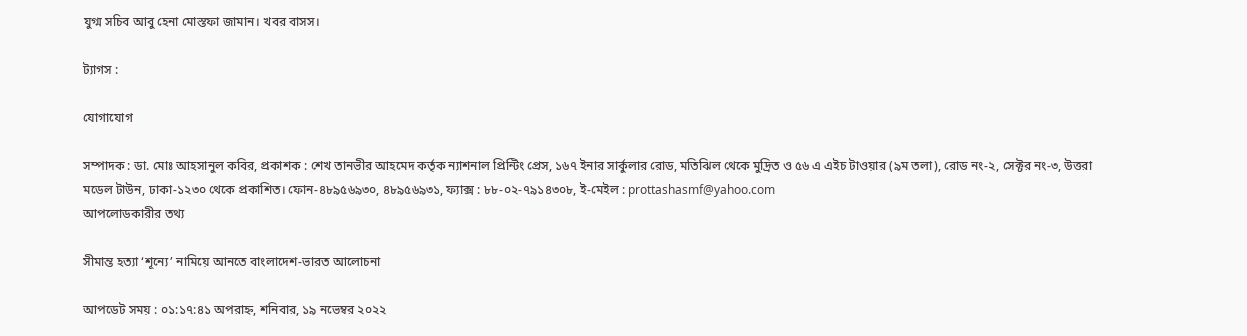যুগ্ম সচিব আবু হেনা মোস্তফা জামান। খবর বাসস।

ট্যাগস :

যোগাযোগ

সম্পাদক : ডা. মোঃ আহসানুল কবির, প্রকাশক : শেখ তানভীর আহমেদ কর্তৃক ন্যাশনাল প্রিন্টিং প্রেস, ১৬৭ ইনার সার্কুলার রোড, মতিঝিল থেকে মুদ্রিত ও ৫৬ এ এইচ টাওয়ার (৯ম তলা), রোড নং-২, সেক্টর নং-৩, উত্তরা মডেল টাউন, ঢাকা-১২৩০ থেকে প্রকাশিত। ফোন-৪৮৯৫৬৯৩০, ৪৮৯৫৬৯৩১, ফ্যাক্স : ৮৮-০২-৭৯১৪৩০৮, ই-মেইল : prottashasmf@yahoo.com
আপলোডকারীর তথ্য

সীমান্ত হত্যা ‘শূন্যে’ নামিয়ে আনতে বাংলাদেশ-ভারত আলোচনা

আপডেট সময় : ০১:১৭:৪১ অপরাহ্ন, শনিবার, ১৯ নভেম্বর ২০২২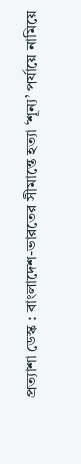প্রত্যাশা ডেস্ক : বাংলাদেশ-ভারতের সীমান্তে হত্যা ‘শূন্য’ পর্যায়ে নামিয়ে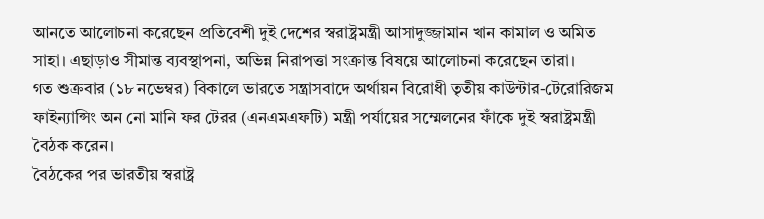আনতে আলোচনা করেছেন প্রতিবেশী দুই দেশের স্বরাষ্ট্রমন্ত্রী আসাদুজ্জামান খান কামাল ও অমিত সাহা। এছাড়াও সীমান্ত ব্যবস্থাপনা, অভিন্ন নিরাপত্তা সংক্রান্ত বিষয়ে আলোচনা করেছেন তারা।
গত শুক্রবার (১৮ নভেম্বর) বিকালে ভারতে সন্ত্রাসবাদে অর্থায়ন বিরোধী তৃতীয় কাউন্টার-টেরোরিজম ফাইন্যান্সিং অন নো মানি ফর টেরর (এনএমএফটি) মন্ত্রী পর্যায়ের সম্মেলনের ফাঁকে দুই স্বরাষ্ট্রমন্ত্রী বৈঠক করেন।
বৈঠকের পর ভারতীয় স্বরাষ্ট্র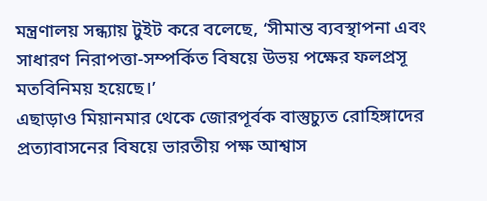মন্ত্রণালয় সন্ধ্যায় টুইট করে বলেছে, ‘সীমান্ত ব্যবস্থাপনা এবং সাধারণ নিরাপত্তা-সম্পর্কিত বিষয়ে উভয় পক্ষের ফলপ্রসূ মতবিনিময় হয়েছে।’
এছাড়াও মিয়ানমার থেকে জোরপূর্বক বাস্তুচ্যুত রোহিঙ্গাদের প্রত্যাবাসনের বিষয়ে ভারতীয় পক্ষ আশ্বাস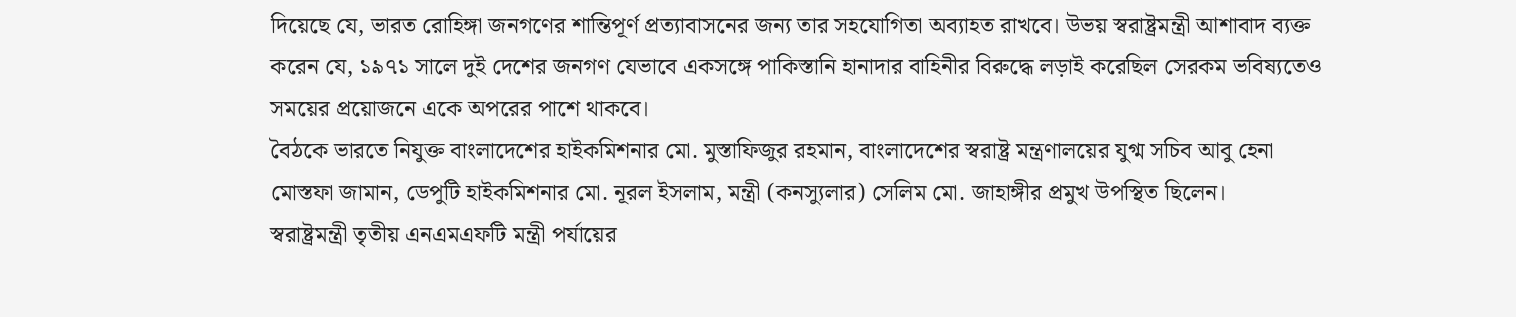দিয়েছে যে, ভারত রোহিঙ্গা জনগণের শান্তিপূর্ণ প্রত্যাবাসনের জন্য তার সহযোগিতা অব্যাহত রাখবে। উভয় স্বরাষ্ট্রমন্ত্রী আশাবাদ ব্যক্ত করেন যে, ১৯৭১ সালে দুই দেশের জনগণ যেভাবে একসঙ্গে পাকিস্তানি হানাদার বাহিনীর বিরুদ্ধে লড়াই করেছিল সেরকম ভবিষ্যতেও সময়ের প্রয়োজনে একে অপরের পাশে থাকবে।
বৈঠকে ভারতে নিযুক্ত বাংলাদেশের হাইকমিশনার মো. মুস্তাফিজুর রহমান, বাংলাদেশের স্বরাষ্ট্র মন্ত্রণালয়ের যুগ্ম সচিব আবু হেনা মোস্তফা জামান, ডেপুটি হাইকমিশনার মো. নূরল ইসলাম, মন্ত্রী (কনস্যুলার) সেলিম মো. জাহাঙ্গীর প্রমুখ উপস্থিত ছিলেন।
স্বরাষ্ট্রমন্ত্রী তৃতীয় এনএমএফটি মন্ত্রী পর্যায়ের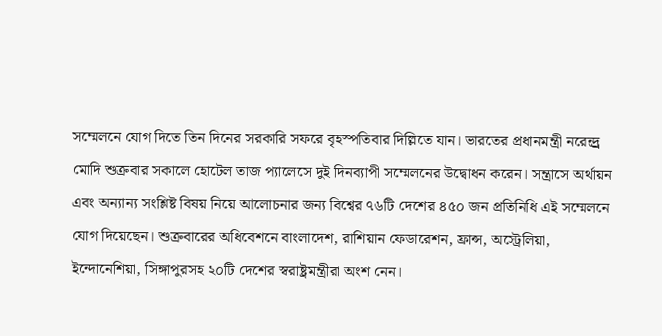সম্মেলনে যোগ দিতে তিন দিনের সরকারি সফরে বৃহস্পতিবার দিল্লিতে যান। ভারতের প্রধানমন্ত্রী নরেন্দ্র্র মোদি শুক্রবার সকালে হোটেল তাজ প্যালেসে দুই দিনব্যাপী সম্মেলনের উদ্বোধন করেন। সন্ত্রাসে অর্থায়ন এবং অন্যান্য সংশ্লিষ্ট বিষয় নিয়ে আলোচনার জন্য বিশ্বের ৭৬টি দেশের ৪৫০ জন প্রতিনিধি এই সম্মেলনে যোগ দিয়েছেন। শুক্রবারের অধিবেশনে বাংলাদেশ, রাশিয়ান ফেডারেশন, ফ্রান্স, অস্ট্রেলিয়া, ইন্দোনেশিয়া, সিঙ্গাপুরসহ ২০টি দেশের স্বরাষ্ট্রমন্ত্রীরা অংশ নেন।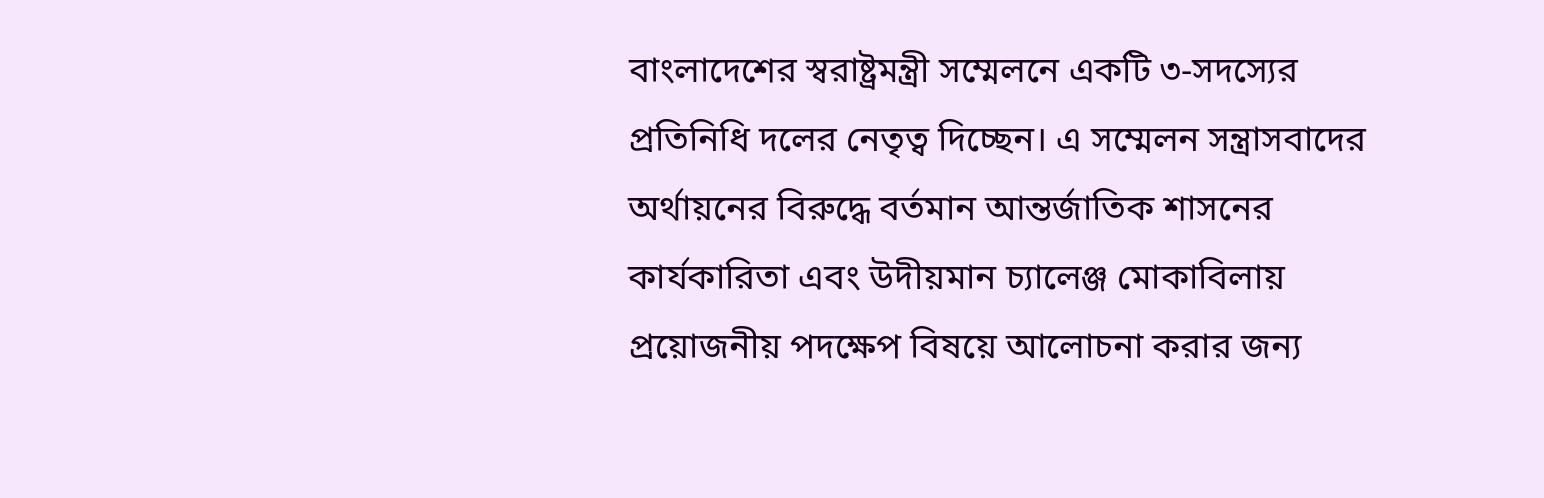বাংলাদেশের স্বরাষ্ট্রমন্ত্রী সম্মেলনে একটি ৩-সদস্যের প্রতিনিধি দলের নেতৃত্ব দিচ্ছেন। এ সম্মেলন সন্ত্রাসবাদের অর্থায়নের বিরুদ্ধে বর্তমান আন্তর্জাতিক শাসনের কার্যকারিতা এবং উদীয়মান চ্যালেঞ্জ মোকাবিলায় প্রয়োজনীয় পদক্ষেপ বিষয়ে আলোচনা করার জন্য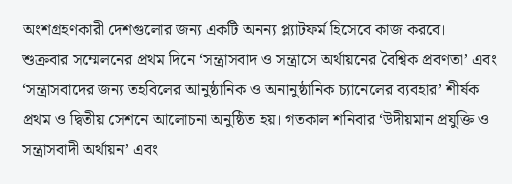অংশগ্রহণকারী দেশগুলোর জন্য একটি অনন্য প্ল্যাটফর্ম হিসেবে কাজ করবে।
শুক্রবার সম্মেলনের প্রথম দিনে ‘সন্ত্রাসবাদ ও সন্ত্রাসে অর্থায়নের বৈশ্বিক প্রবণতা’ এবং ‘সন্ত্রাসবাদের জন্য তহবিলের আনুষ্ঠানিক ও অনানুষ্ঠানিক চ্যানেলের ব্যবহার’ শীর্ষক প্রথম ও দ্বিতীয় সেশনে আলোচনা অনুষ্ঠিত হয়। গতকাল শনিবার ‘উদীয়মান প্রযুক্তি ও সন্ত্রাসবাদী অর্থায়ন’ এবং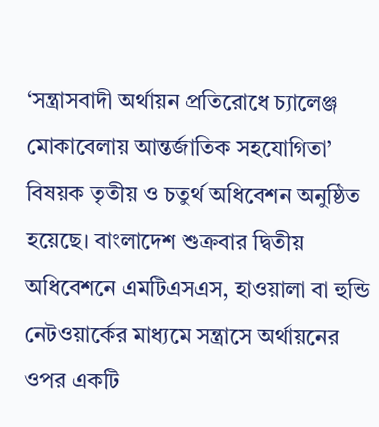‘সন্ত্রাসবাদী অর্থায়ন প্রতিরোধে চ্যালেঞ্জ মোকাবেলায় আন্তর্জাতিক সহযোগিতা’ বিষয়ক তৃতীয় ও চতুর্থ অধিবেশন অনুষ্ঠিত হয়েছে। বাংলাদেশ শুক্রবার দ্বিতীয় অধিবেশনে এমটিএসএস, হাওয়ালা বা হুন্ডি নেটওয়ার্কের মাধ্যমে সন্ত্রাসে অর্থায়নের ওপর একটি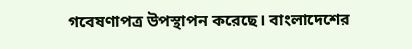গবেষণাপত্র উপস্থাপন করেছে। বাংলাদেশের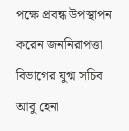পক্ষে প্রবন্ধ উপস্থাপন করেন জননিরাপত্তা বিভাগের যুগ্ম সচিব আবু হেনা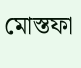মোস্তফা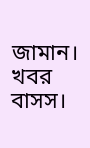জামান। খবর বাসস।